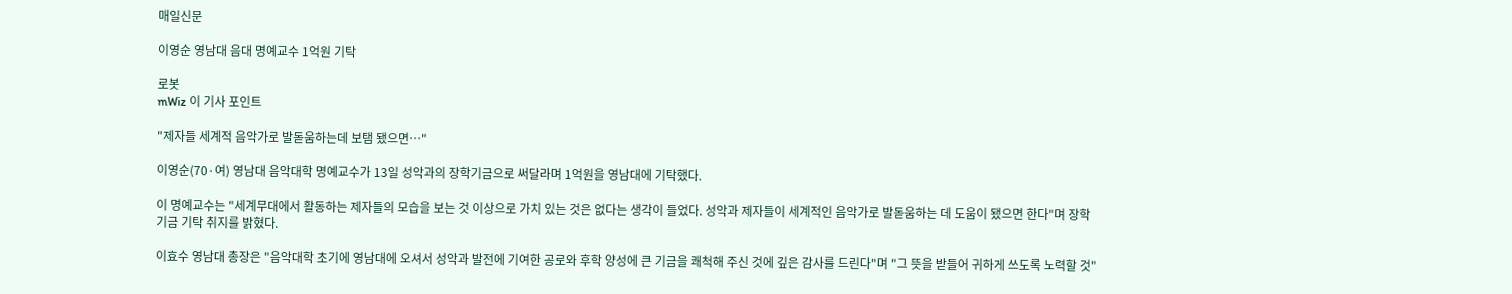매일신문

이영순 영남대 음대 명예교수 1억원 기탁

로봇
mWiz 이 기사 포인트

"제자들 세계적 음악가로 발돋움하는데 보탬 됐으면…"

이영순(70·여) 영남대 음악대학 명예교수가 13일 성악과의 장학기금으로 써달라며 1억원을 영남대에 기탁했다.

이 명예교수는 "세계무대에서 활동하는 제자들의 모습을 보는 것 이상으로 가치 있는 것은 없다는 생각이 들었다. 성악과 제자들이 세계적인 음악가로 발돋움하는 데 도움이 됐으면 한다"며 장학기금 기탁 취지를 밝혔다.

이효수 영남대 총장은 "음악대학 초기에 영남대에 오셔서 성악과 발전에 기여한 공로와 후학 양성에 큰 기금을 쾌척해 주신 것에 깊은 감사를 드린다"며 "그 뜻을 받들어 귀하게 쓰도록 노력할 것"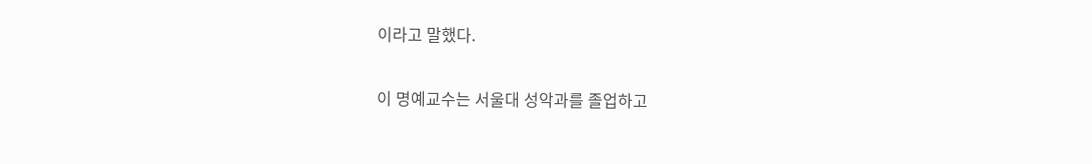이라고 말했다.

이 명예교수는 서울대 성악과를 졸업하고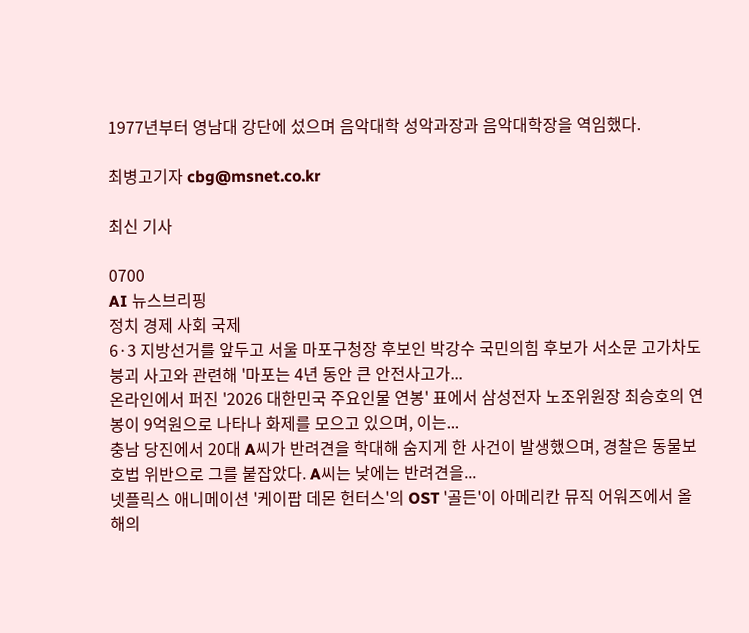1977년부터 영남대 강단에 섰으며 음악대학 성악과장과 음악대학장을 역임했다.

최병고기자 cbg@msnet.co.kr

최신 기사

0700
AI 뉴스브리핑
정치 경제 사회 국제
6·3 지방선거를 앞두고 서울 마포구청장 후보인 박강수 국민의힘 후보가 서소문 고가차도 붕괴 사고와 관련해 '마포는 4년 동안 큰 안전사고가...
온라인에서 퍼진 '2026 대한민국 주요인물 연봉' 표에서 삼성전자 노조위원장 최승호의 연봉이 9억원으로 나타나 화제를 모으고 있으며, 이는...
충남 당진에서 20대 A씨가 반려견을 학대해 숨지게 한 사건이 발생했으며, 경찰은 동물보호법 위반으로 그를 붙잡았다. A씨는 낮에는 반려견을...
넷플릭스 애니메이션 '케이팝 데몬 헌터스'의 OST '골든'이 아메리칸 뮤직 어워즈에서 올해의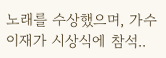노래를 수상했으며, 가수 이재가 시상식에 참석..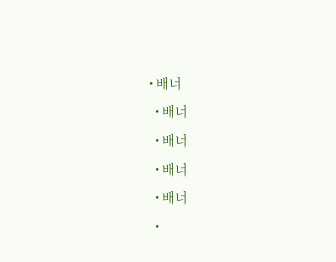• 배너
  • 배너
  • 배너
  • 배너
  • 배너
  •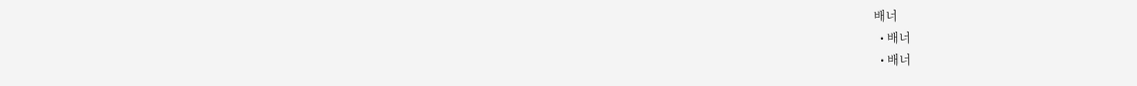배너
  • 배너
  • 배너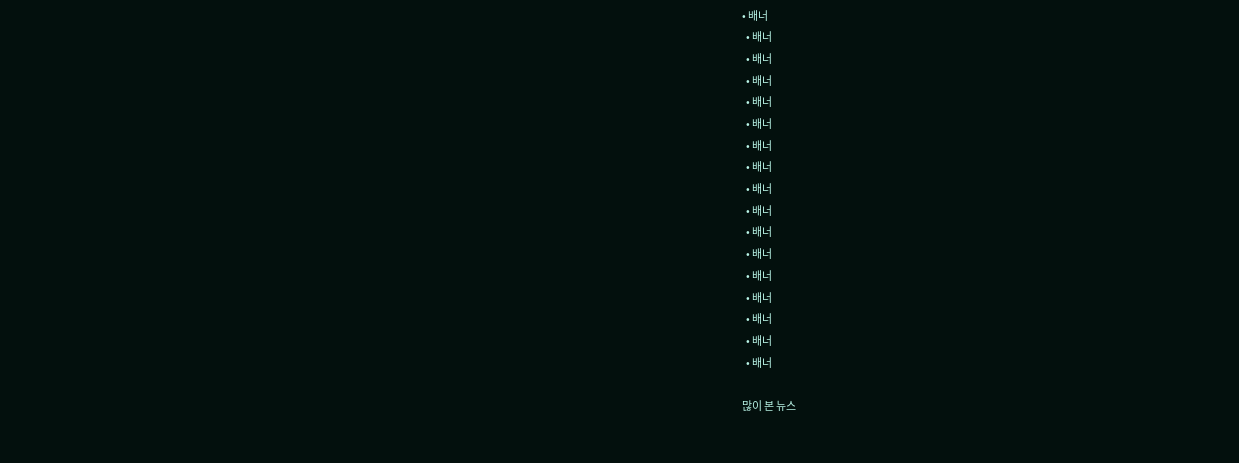• 배너
  • 배너
  • 배너
  • 배너
  • 배너
  • 배너
  • 배너
  • 배너
  • 배너
  • 배너
  • 배너
  • 배너
  • 배너
  • 배너
  • 배너
  • 배너
  • 배너

많이 본 뉴스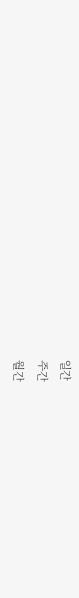일간
주간
월간